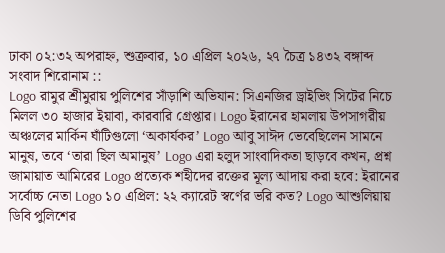ঢাকা ০২:৩২ অপরাহ্ন, শুক্রবার, ১০ এপ্রিল ২০২৬, ২৭ চৈত্র ১৪৩২ বঙ্গাব্দ
সংবাদ শিরোনাম ::
Logo রামুর শ্রীমুরায় পুলিশের সাঁড়াশি অভিযান: সিএনজির ড্রাইভিং সিটের নিচে মিলল ৩০ হাজার ইয়াবা, কারবারি গ্রেপ্তার। Logo ইরানের হামলায় উপসাগরীয় অঞ্চলের মার্কিন ঘাঁটিগুলো ‘অকার্যকর’ Logo আবু সাঈদ ভেবেছিলেন সামনে মানুষ, তবে ‘তারা ছিল অমানুষ’ Logo এরা হলুদ সাংবাদিকতা ছাড়বে কখন, প্রশ্ন জামায়াত আমিরের Logo প্রত্যেক শহীদের রক্তের মূল্য আদায় করা হবে: ইরানের সর্বোচ্চ নেতা Logo ১০ এপ্রিল: ২২ ক্যারেট স্বর্ণের ভরি কত? Logo আশুলিয়ায় ডিবি পুলিশের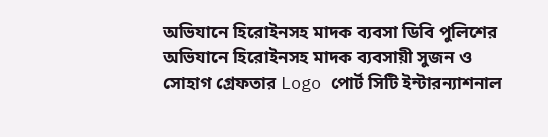অভিযানে হিরোইনসহ মাদক ব্যবসা ডিবি পুলিশের অভিযানে হিরোইনসহ মাদক ব্যবসায়ী সুজন ও সোহাগ গ্রেফতার Logo পোর্ট সিটি ইন্টারন্যাশনাল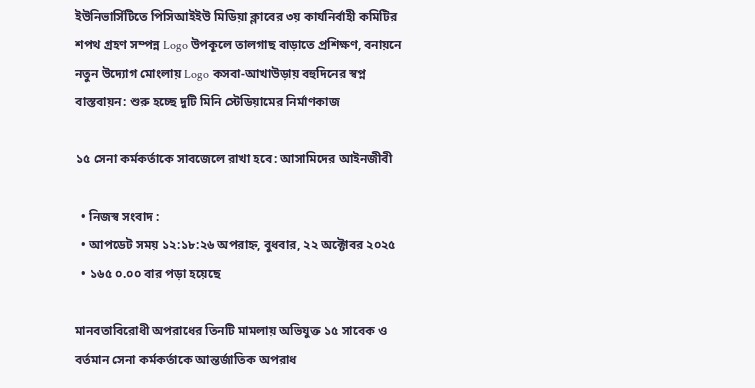ইউনিভার্সিটিতে পিসিআইইউ মিডিয়া ক্লাবের ৩য় কার্যনির্বাহী কমিটির শপথ গ্রহণ সম্পন্ন Logo উপকূলে তালগাছ বাড়াতে প্রশিক্ষণ, বনায়নে নতুন উদ্যোগ মোংলায় Logo কসবা-আখাউড়ায় বহুদিনের স্বপ্ন বাস্তবায়ন: শুরু হচ্ছে দুটি মিনি স্টেডিয়ামের নির্মাণকাজ

১৫ সেনা কর্মকর্তাকে সাবজেলে রাখা হবে: আসামিদের আইনজীবী

  • নিজস্ব সংবাদ :
  • আপডেট সময় ১২:১৮:২৬ অপরাহ্ন, বুধবার, ২২ অক্টোবর ২০২৫
  • ১৬৫ ০.০০ বার পড়া হয়েছে

মানবতাবিরোধী অপরাধের তিনটি মামলায় অভিযুক্ত ১৫ সাবেক ও বর্তমান সেনা কর্মকর্তাকে আন্তর্জাতিক অপরাধ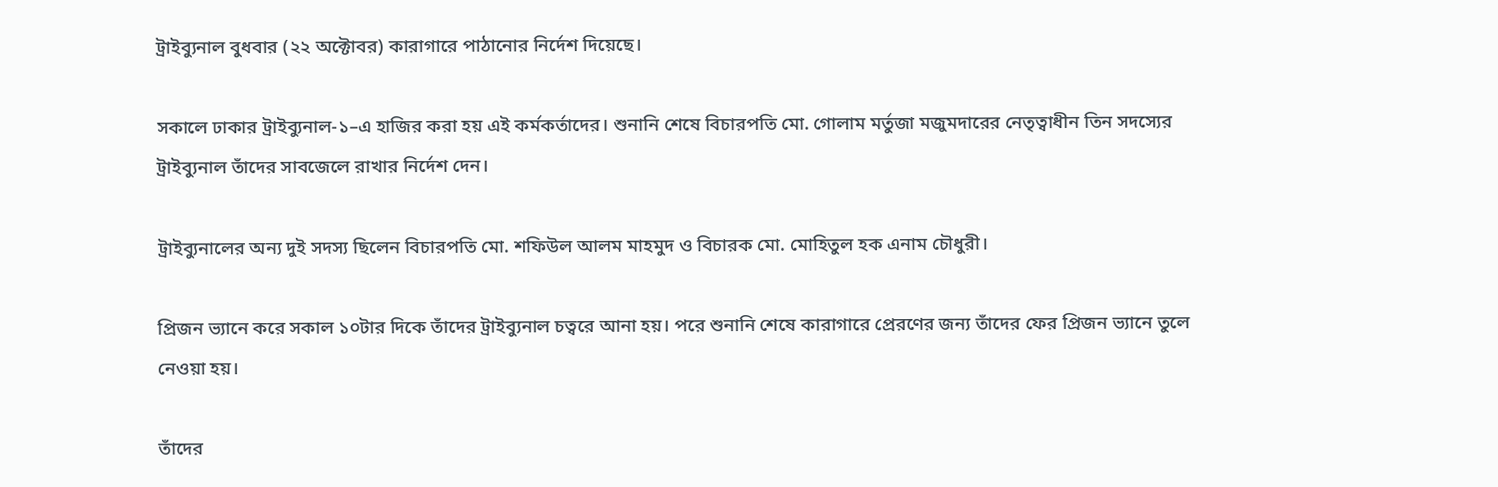ট্রাইব্যুনাল বুধবার (২২ অক্টোবর) কারাগারে পাঠানোর নির্দেশ দিয়েছে।

সকালে ঢাকার ট্রাইব্যুনাল-১–এ হাজির করা হয় এই কর্মকর্তাদের। শুনানি শেষে বিচারপতি মো. গোলাম মর্তুজা মজুমদারের নেতৃত্বাধীন তিন সদস্যের ট্রাইব্যুনাল তাঁদের সাবজেলে রাখার নির্দেশ দেন।

ট্রাইব্যুনালের অন্য দুই সদস্য ছিলেন বিচারপতি মো. শফিউল আলম মাহমুদ ও বিচারক মো. মোহিতুল হক এনাম চৌধুরী।

প্রিজন ভ্যানে করে সকাল ১০টার দিকে তাঁদের ট্রাইব্যুনাল চত্বরে আনা হয়। পরে শুনানি শেষে কারাগারে প্রেরণের জন্য তাঁদের ফের প্রিজন ভ্যানে তুলে নেওয়া হয়।

তাঁদের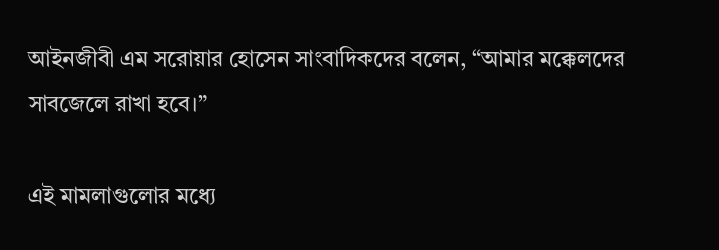আইনজীবী এম সরোয়ার হোসেন সাংবাদিকদের বলেন, “আমার মক্কেলদের সাবজেলে রাখা হবে।”

এই মামলাগুলোর মধ্যে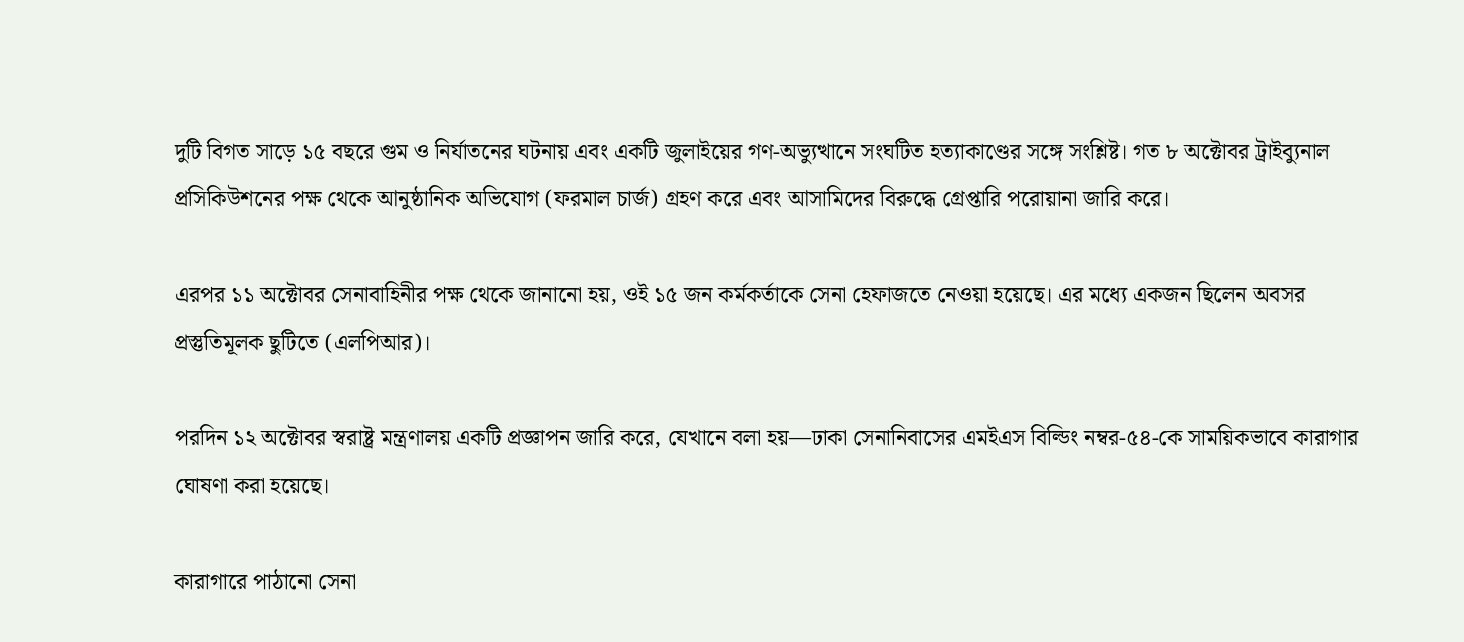দুটি বিগত সাড়ে ১৫ বছরে গুম ও নির্যাতনের ঘটনায় এবং একটি জুলাইয়ের গণ-অভ্যুত্থানে সংঘটিত হত্যাকাণ্ডের সঙ্গে সংশ্লিষ্ট। গত ৮ অক্টোবর ট্রাইব্যুনাল প্রসিকিউশনের পক্ষ থেকে আনুষ্ঠানিক অভিযোগ (ফরমাল চার্জ) গ্রহণ করে এবং আসামিদের বিরুদ্ধে গ্রেপ্তারি পরোয়ানা জারি করে।

এরপর ১১ অক্টোবর সেনাবাহিনীর পক্ষ থেকে জানানো হয়, ওই ১৫ জন কর্মকর্তাকে সেনা হেফাজতে নেওয়া হয়েছে। এর মধ্যে একজন ছিলেন অবসর প্রস্তুতিমূলক ছুটিতে (এলপিআর)।

পরদিন ১২ অক্টোবর স্বরাষ্ট্র মন্ত্রণালয় একটি প্রজ্ঞাপন জারি করে, যেখানে বলা হয়—ঢাকা সেনানিবাসের এমইএস বিল্ডিং নম্বর-৫৪-কে সাময়িকভাবে কারাগার ঘোষণা করা হয়েছে।

কারাগারে পাঠানো সেনা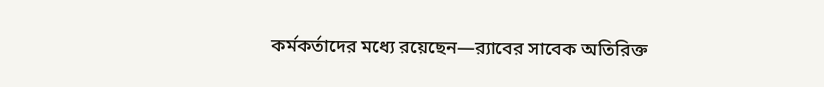কর্মকর্তাদের মধ্যে রয়েছেন—র‍্যাবের সাবেক অতিরিক্ত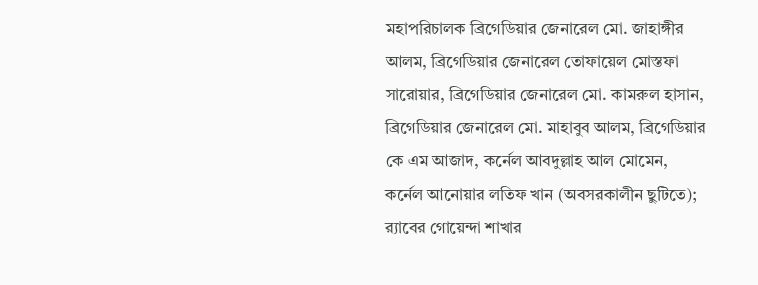মহাপরিচালক ব্রিগেডিয়ার জেনারেল মো. জাহাঙ্গীর আলম, ব্রিগেডিয়ার জেনারেল তোফায়েল মোস্তফা সারোয়ার, ব্রিগেডিয়ার জেনারেল মো. কামরুল হাসান, ব্রিগেডিয়ার জেনারেল মো. মাহাবুব আলম, ব্রিগেডিয়ার কে এম আজাদ, কর্নেল আবদুল্লাহ আল মোমেন, কর্নেল আনোয়ার লতিফ খান (অবসরকালীন ছুটিতে); র‍্যাবের গোয়েন্দা শাখার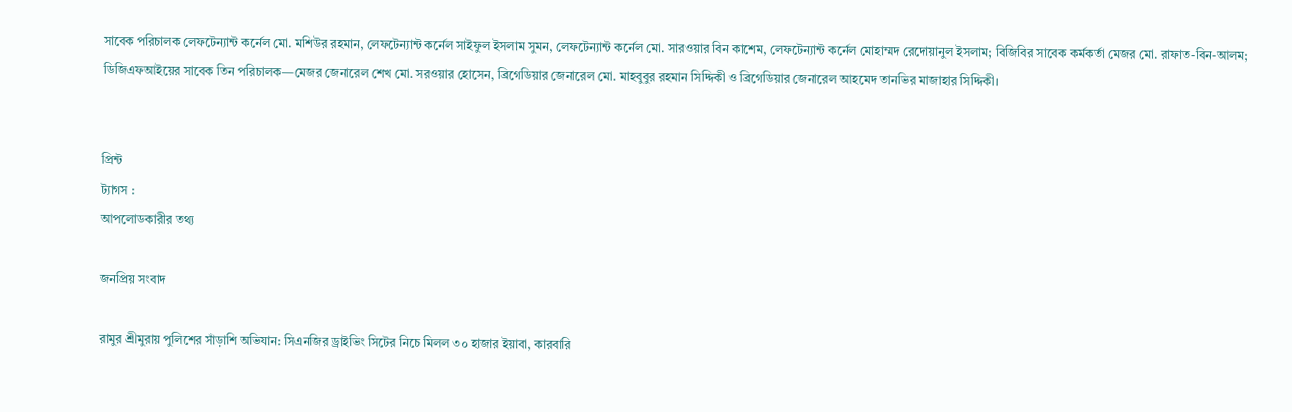সাবেক পরিচালক লেফটেন্যান্ট কর্নেল মো. মশিউর রহমান, লেফটেন্যান্ট কর্নেল সাইফুল ইসলাম সুমন, লেফটেন্যান্ট কর্নেল মো. সারওয়ার বিন কাশেম, লেফটেন্যান্ট কর্নেল মোহাম্মদ রেদোয়ানুল ইসলাম; বিজিবির সাবেক কর্মকর্তা মেজর মো. রাফাত-বিন-আলম; ডিজিএফআইয়ের সাবেক তিন পরিচালক—মেজর জেনারেল শেখ মো. সরওয়ার হোসেন, ব্রিগেডিয়ার জেনারেল মো. মাহবুবুর রহমান সিদ্দিকী ও ব্রিগেডিয়ার জেনারেল আহমেদ তানভির মাজাহার সিদ্দিকী।


প্রিন্ট
ট্যাগস :
আপলোডকারীর তথ্য

জনপ্রিয় সংবাদ

রামুর শ্রীমুরায় পুলিশের সাঁড়াশি অভিযান: সিএনজির ড্রাইভিং সিটের নিচে মিলল ৩০ হাজার ইয়াবা, কারবারি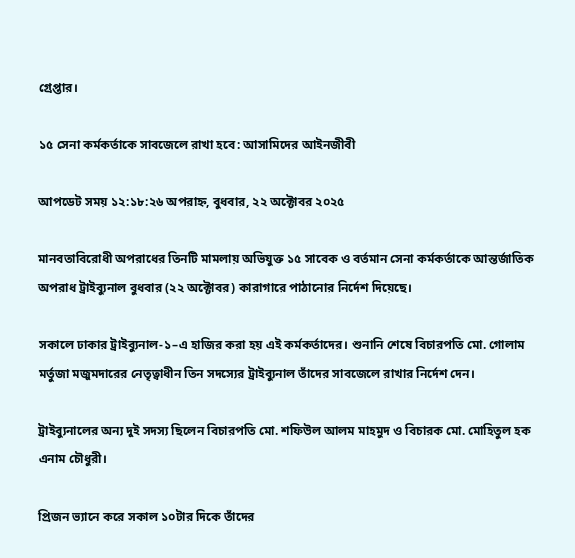গ্রেপ্তার।

১৫ সেনা কর্মকর্তাকে সাবজেলে রাখা হবে: আসামিদের আইনজীবী

আপডেট সময় ১২:১৮:২৬ অপরাহ্ন, বুধবার, ২২ অক্টোবর ২০২৫

মানবতাবিরোধী অপরাধের তিনটি মামলায় অভিযুক্ত ১৫ সাবেক ও বর্তমান সেনা কর্মকর্তাকে আন্তর্জাতিক অপরাধ ট্রাইব্যুনাল বুধবার (২২ অক্টোবর) কারাগারে পাঠানোর নির্দেশ দিয়েছে।

সকালে ঢাকার ট্রাইব্যুনাল-১–এ হাজির করা হয় এই কর্মকর্তাদের। শুনানি শেষে বিচারপতি মো. গোলাম মর্তুজা মজুমদারের নেতৃত্বাধীন তিন সদস্যের ট্রাইব্যুনাল তাঁদের সাবজেলে রাখার নির্দেশ দেন।

ট্রাইব্যুনালের অন্য দুই সদস্য ছিলেন বিচারপতি মো. শফিউল আলম মাহমুদ ও বিচারক মো. মোহিতুল হক এনাম চৌধুরী।

প্রিজন ভ্যানে করে সকাল ১০টার দিকে তাঁদের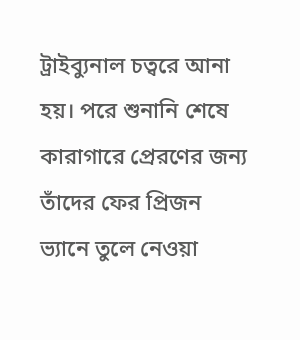ট্রাইব্যুনাল চত্বরে আনা হয়। পরে শুনানি শেষে কারাগারে প্রেরণের জন্য তাঁদের ফের প্রিজন ভ্যানে তুলে নেওয়া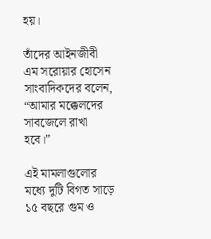হয়।

তাঁদের আইনজীবী এম সরোয়ার হোসেন সাংবাদিকদের বলেন, “আমার মক্কেলদের সাবজেলে রাখা হবে।”

এই মামলাগুলোর মধ্যে দুটি বিগত সাড়ে ১৫ বছরে গুম ও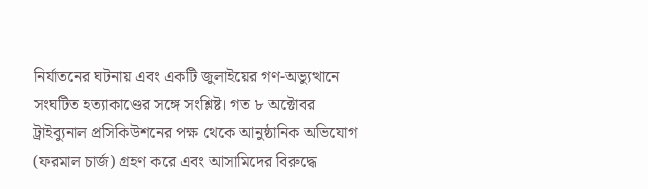নির্যাতনের ঘটনায় এবং একটি জুলাইয়ের গণ-অভ্যুত্থানে সংঘটিত হত্যাকাণ্ডের সঙ্গে সংশ্লিষ্ট। গত ৮ অক্টোবর ট্রাইব্যুনাল প্রসিকিউশনের পক্ষ থেকে আনুষ্ঠানিক অভিযোগ (ফরমাল চার্জ) গ্রহণ করে এবং আসামিদের বিরুদ্ধে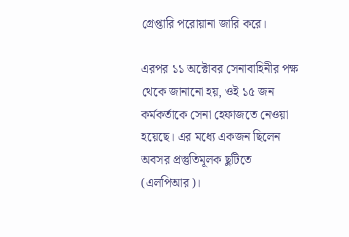গ্রেপ্তারি পরোয়ানা জারি করে।

এরপর ১১ অক্টোবর সেনাবাহিনীর পক্ষ থেকে জানানো হয়, ওই ১৫ জন কর্মকর্তাকে সেনা হেফাজতে নেওয়া হয়েছে। এর মধ্যে একজন ছিলেন অবসর প্রস্তুতিমূলক ছুটিতে (এলপিআর)।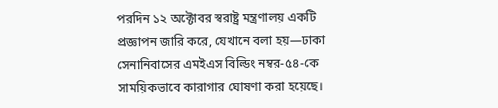পরদিন ১২ অক্টোবর স্বরাষ্ট্র মন্ত্রণালয় একটি প্রজ্ঞাপন জারি করে, যেখানে বলা হয়—ঢাকা সেনানিবাসের এমইএস বিল্ডিং নম্বর-৫৪-কে সাময়িকভাবে কারাগার ঘোষণা করা হয়েছে।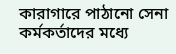কারাগারে পাঠানো সেনা কর্মকর্তাদের মধ্যে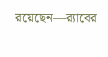রয়েছেন—র‍্যাবের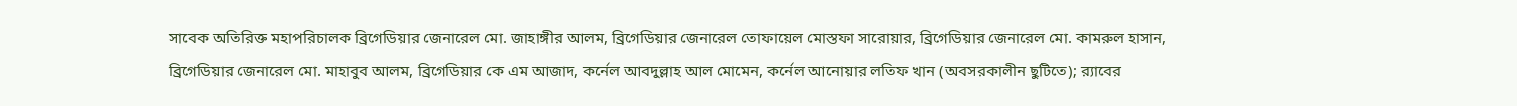সাবেক অতিরিক্ত মহাপরিচালক ব্রিগেডিয়ার জেনারেল মো. জাহাঙ্গীর আলম, ব্রিগেডিয়ার জেনারেল তোফায়েল মোস্তফা সারোয়ার, ব্রিগেডিয়ার জেনারেল মো. কামরুল হাসান, ব্রিগেডিয়ার জেনারেল মো. মাহাবুব আলম, ব্রিগেডিয়ার কে এম আজাদ, কর্নেল আবদুল্লাহ আল মোমেন, কর্নেল আনোয়ার লতিফ খান (অবসরকালীন ছুটিতে); র‍্যাবের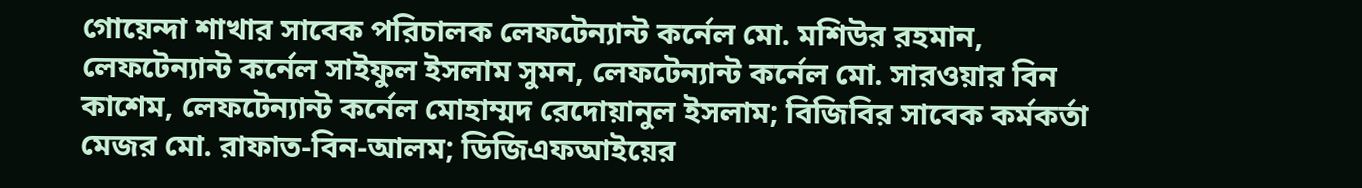গোয়েন্দা শাখার সাবেক পরিচালক লেফটেন্যান্ট কর্নেল মো. মশিউর রহমান, লেফটেন্যান্ট কর্নেল সাইফুল ইসলাম সুমন, লেফটেন্যান্ট কর্নেল মো. সারওয়ার বিন কাশেম, লেফটেন্যান্ট কর্নেল মোহাম্মদ রেদোয়ানুল ইসলাম; বিজিবির সাবেক কর্মকর্তা মেজর মো. রাফাত-বিন-আলম; ডিজিএফআইয়ের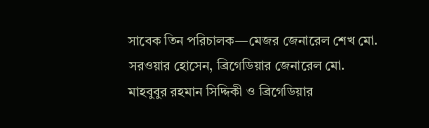সাবেক তিন পরিচালক—মেজর জেনারেল শেখ মো. সরওয়ার হোসেন, ব্রিগেডিয়ার জেনারেল মো. মাহবুবুর রহমান সিদ্দিকী ও ব্রিগেডিয়ার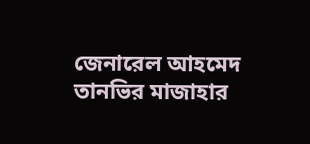জেনারেল আহমেদ তানভির মাজাহার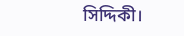সিদ্দিকী।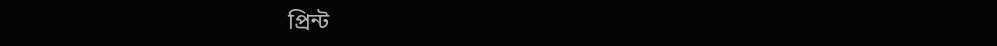প্রিন্ট